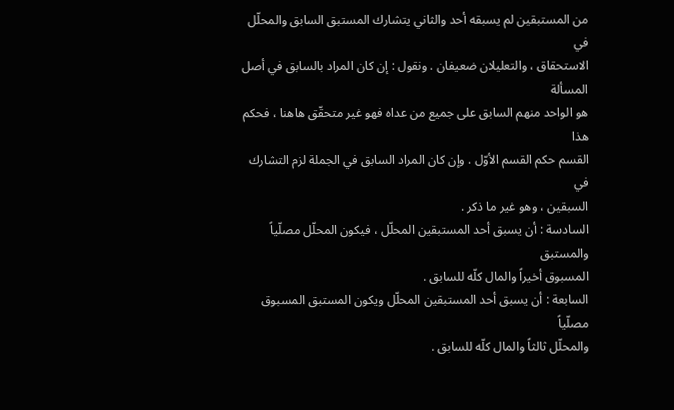من المستبقين لم يسبقه أحد والثاني يتشارك المستبق السابق والمحلّل في
الاستحقاق ، والتعليلان ضعيفان . ونقول : إن كان المراد بالسابق في أصل المسألة
هو الواحد منهم السابق على جميع من عداه فهو غير متحقّق هاهنا ، فحكم هذا
القسم حكم القسم الأوّل . وإن كان المراد السابق في الجملة لزم التشارك في
السبقين ، وهو غير ما ذكر .
السادسة : أن يسبق أحد المستبقين المحلّل ، فيكون المحلّل مصلّياً والمستبق
المسبوق أخيراً والمال كلّه للسابق .
السابعة : أن يسبق أحد المستبقين المحلّل ويكون المستبق المسبوق مصلّياً
والمحلّل ثالثاً والمال كلّه للسابق .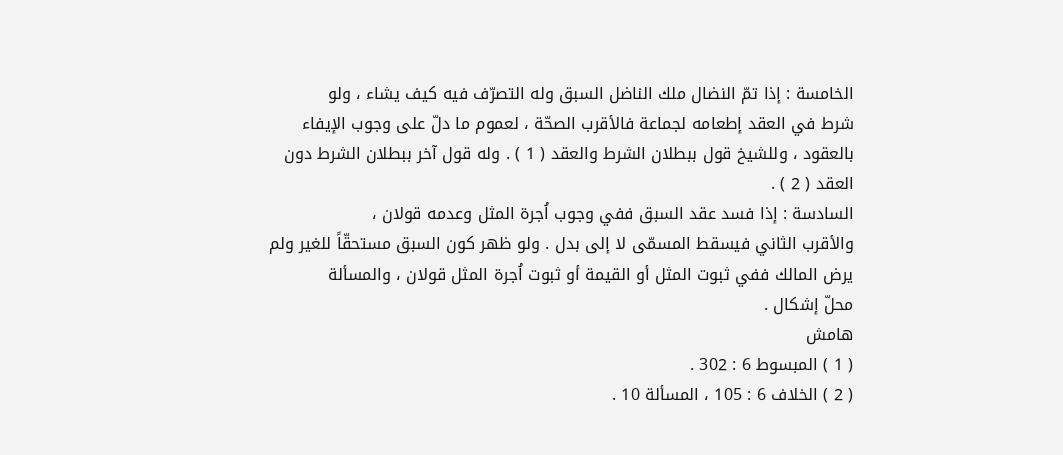الخامسة : إذا تمّ النضال ملك الناضل السبق وله التصرّف فيه كيف يشاء ، ولو
شرط في العقد إطعامه لجماعة فالأقرب الصحّة ، لعموم ما دلّ على وجوب الإيفاء
بالعقود ، وللشيخ قول ببطلان الشرط والعقد ( 1 ) . وله قول آخر ببطلان الشرط دون
العقد ( 2 ) .
السادسة : إذا فسد عقد السبق ففي وجوب اُجرة المثل وعدمه قولان ،
والأقرب الثاني فيسقط المسمّى لا إلى بدل . ولو ظهر كون السبق مستحقّاً للغير ولم
يرض المالك ففي ثبوت المثل أو القيمة أو ثبوت اُجرة المثل قولان ، والمسألة
محلّ إشكال .
هامش
( 1 ) المبسوط 6 : 302 .
( 2 ) الخلاف 6 : 105 ، المسألة 10 .